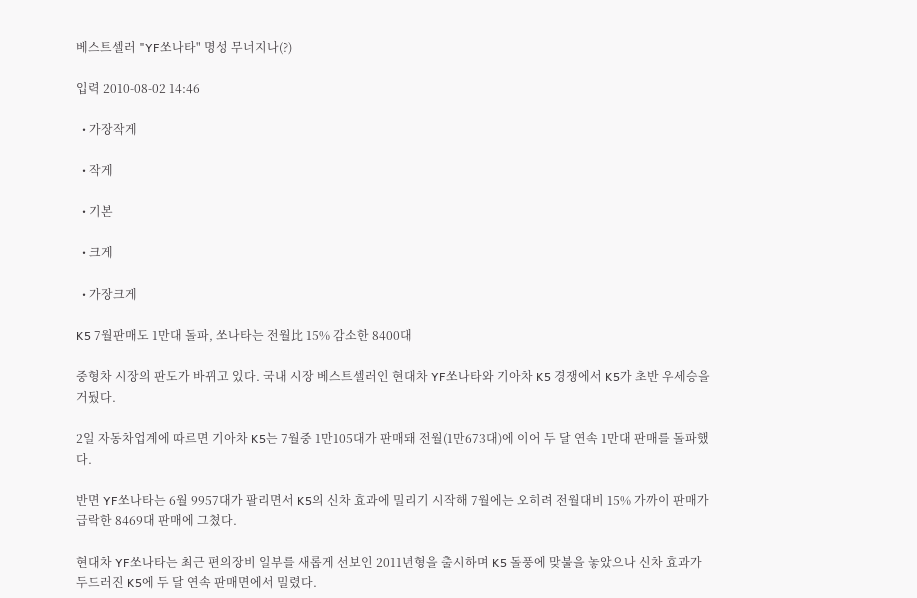베스트셀러 "YF쏘나타" 명성 무너지나(?)

입력 2010-08-02 14:46

  • 가장작게

  • 작게

  • 기본

  • 크게

  • 가장크게

K5 7월판매도 1만대 돌파, 쏘나타는 전월比 15% 감소한 8400대

중형차 시장의 판도가 바뀌고 있다. 국내 시장 베스트셀러인 현대차 YF쏘나타와 기아차 K5 경쟁에서 K5가 초반 우세승을 거뒀다.

2일 자동차업계에 따르면 기아차 K5는 7월중 1만105대가 판매돼 전월(1만673대)에 이어 두 달 연속 1만대 판매를 돌파했다.

반면 YF쏘나타는 6월 9957대가 팔리면서 K5의 신차 효과에 밀리기 시작해 7월에는 오히려 전월대비 15% 가까이 판매가 급락한 8469대 판매에 그쳤다.

현대차 YF쏘나타는 최근 편의장비 일부를 새롭게 선보인 2011년형을 출시하며 K5 돌풍에 맞불을 놓았으나 신차 효과가 두드러진 K5에 두 달 연속 판매면에서 밀렸다.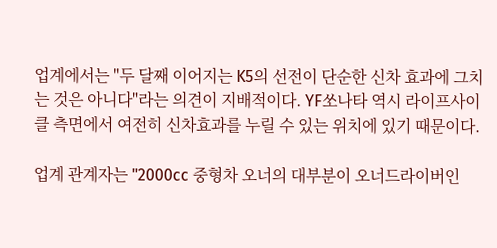업계에서는 "두 달째 이어지는 K5의 선전이 단순한 신차 효과에 그치는 것은 아니다"라는 의견이 지배적이다. YF쏘나타 역시 라이프사이클 측면에서 여전히 신차효과를 누릴 수 있는 위치에 있기 때문이다.

업계 관계자는 "2000cc 중형차 오너의 대부분이 오너드라이버인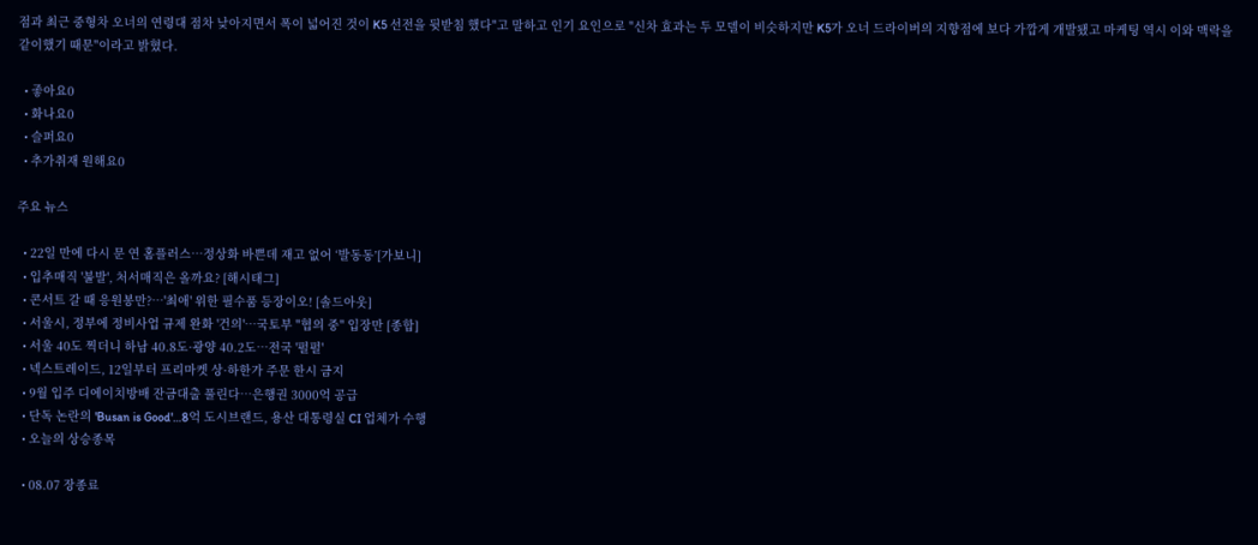점과 최근 중형차 오너의 연령대 점차 낮아지면서 폭이 넓어진 것이 K5 선전을 뒷받침 했다"고 말하고 인기 요인으로 "신차 효과는 두 모델이 비슷하지만 K5가 오너 드라이버의 지향점에 보다 가깝게 개발됐고 마케팅 역시 이와 맥락을 같이했기 때문"이라고 밝혔다.

  • 좋아요0
  • 화나요0
  • 슬퍼요0
  • 추가취재 원해요0

주요 뉴스

  • 22일 만에 다시 문 연 홈플러스…정상화 바쁜데 재고 없어 ‘발동동’[가보니]
  • 입추매직 '불발', 처서매직은 올까요? [해시태그]
  • 콘서트 갈 때 응원봉만?⋯'최애' 위한 필수품 등장이오! [솔드아웃]
  • 서울시, 정부에 정비사업 규제 완화 '건의'⋯국토부 "협의 중" 입장만 [종합]
  • 서울 40도 찍더니 하남 40.8도·광양 40.2도…전국 '펄펄'
  • 넥스트레이드, 12일부터 프리마켓 상·하한가 주문 한시 금지
  • 9월 입주 디에이치방배 잔금대출 풀린다…은행권 3000억 공급
  • 단독 논란의 'Busan is Good'…8억 도시브랜드, 용산 대통령실 CI 업체가 수행
  • 오늘의 상승종목

  • 08.07 장종료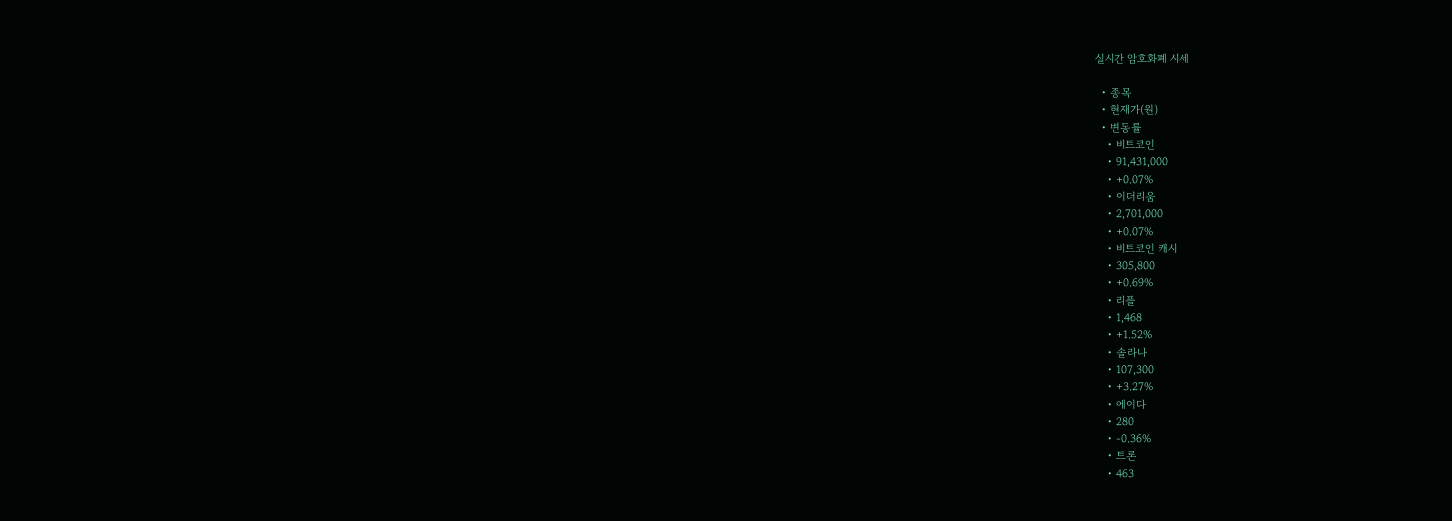실시간 암호화폐 시세

  • 종목
  • 현재가(원)
  • 변동률
    • 비트코인
    • 91,431,000
    • +0.07%
    • 이더리움
    • 2,701,000
    • +0.07%
    • 비트코인 캐시
    • 305,800
    • +0.69%
    • 리플
    • 1,468
    • +1.52%
    • 솔라나
    • 107,300
    • +3.27%
    • 에이다
    • 280
    • -0.36%
    • 트론
    • 463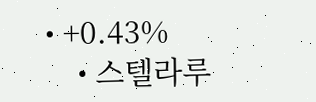• +0.43%
    • 스텔라루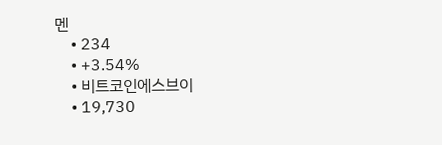멘
    • 234
    • +3.54%
    • 비트코인에스브이
    • 19,730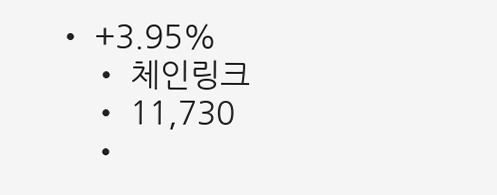• +3.95%
    • 체인링크
    • 11,730
    •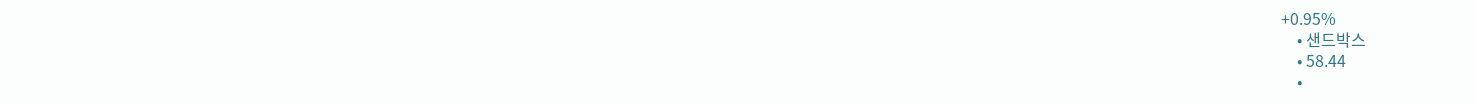+0.95%
    • 샌드박스
    • 58.44
    •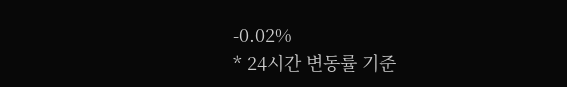-0.02%
* 24시간 변동률 기준